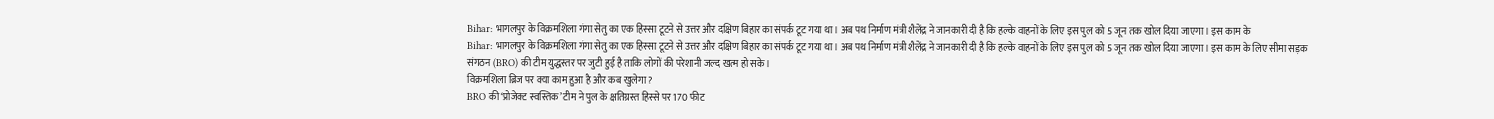Bihar: भागलपुर के विक्रमशिला गंगा सेतु का एक हिस्सा टूटने से उत्तर और दक्षिण बिहार का संपर्क टूट गया था। अब पथ निर्माण मंत्री शैलेंद्र ने जानकारी दी है कि हल्के वाहनों के लिए इस पुल को 5 जून तक खोल दिया जाएगा। इस काम के
Bihar: भागलपुर के विक्रमशिला गंगा सेतु का एक हिस्सा टूटने से उत्तर और दक्षिण बिहार का संपर्क टूट गया था। अब पथ निर्माण मंत्री शैलेंद्र ने जानकारी दी है कि हल्के वाहनों के लिए इस पुल को 5 जून तक खोल दिया जाएगा। इस काम के लिए सीमा सड़क संगठन (BRO) की टीम युद्धस्तर पर जुटी हुई है ताकि लोगों की परेशानी जल्द खत्म हो सके।
विक्रमशिला ब्रिज पर क्या काम हुआ है और कब खुलेगा?
BRO की ‘प्रोजेक्ट स्वस्तिक’ टीम ने पुल के क्षतिग्रस्त हिस्से पर 170 फीट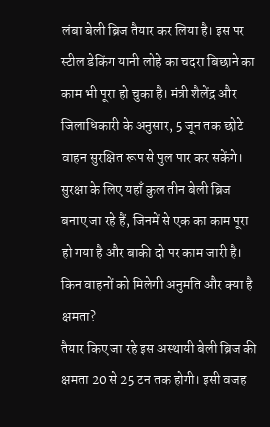लंबा बेली ब्रिज तैयार कर लिया है। इस पर स्टील डेकिंग यानी लोहे का चदरा बिछाने का काम भी पूरा हो चुका है। मंत्री शैलेंद्र और जिलाधिकारी के अनुसार, 5 जून तक छोटे वाहन सुरक्षित रूप से पुल पार कर सकेंगे। सुरक्षा के लिए यहाँ कुल तीन बेली ब्रिज बनाए जा रहे हैं, जिनमें से एक का काम पूरा हो गया है और बाकी दो पर काम जारी है।
किन वाहनों को मिलेगी अनुमति और क्या है क्षमता?
तैयार किए जा रहे इस अस्थायी बेली ब्रिज की क्षमता 20 से 25 टन तक होगी। इसी वजह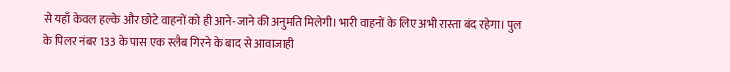से यहाँ केवल हल्के और छोटे वाहनों को ही आने-जाने की अनुमति मिलेगी। भारी वाहनों के लिए अभी रास्ता बंद रहेगा। पुल के पिलर नंबर 133 के पास एक स्लैब गिरने के बाद से आवाजाही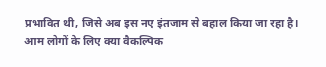प्रभावित थी, जिसे अब इस नए इंतजाम से बहाल किया जा रहा है।
आम लोगों के लिए क्या वैकल्पिक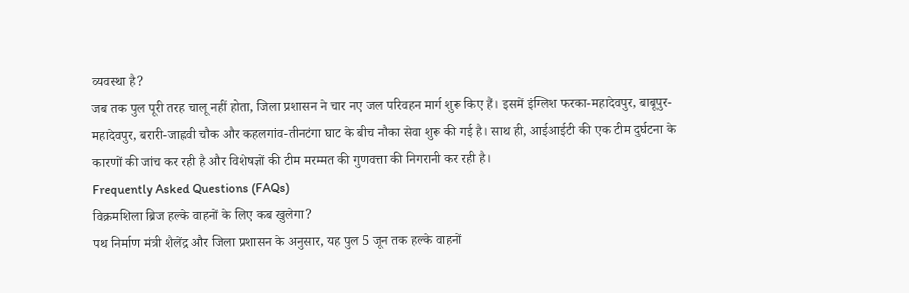व्यवस्था है?
जब तक पुल पूरी तरह चालू नहीं होता, जिला प्रशासन ने चार नए जल परिवहन मार्ग शुरू किए हैं। इसमें इंग्लिश फरका-महादेवपुर, बाबूपुर-महादेवपुर, बरारी-जाह्नवी चौक और कहलगांव-तीनटंगा घाट के बीच नौका सेवा शुरू की गई है। साथ ही, आईआईटी की एक टीम दुर्घटना के कारणों की जांच कर रही है और विशेषज्ञों की टीम मरम्मत की गुणवत्ता की निगरानी कर रही है।
Frequently Asked Questions (FAQs)
विक्रमशिला ब्रिज हल्के वाहनों के लिए कब खुलेगा?
पथ निर्माण मंत्री शैलेंद्र और जिला प्रशासन के अनुसार, यह पुल 5 जून तक हल्के वाहनों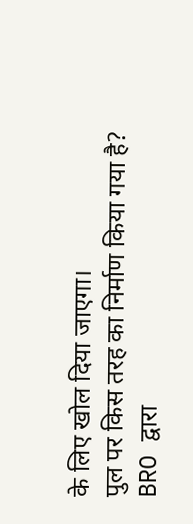के लिए खोल दिया जाएगा।
पुल पर किस तरह का निर्माण किया गया है?
BRO द्वारा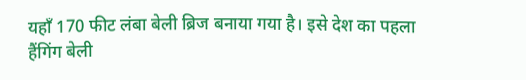यहाँ 170 फीट लंबा बेली ब्रिज बनाया गया है। इसे देश का पहला हैंगिंग बेली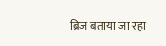ब्रिज बताया जा रहा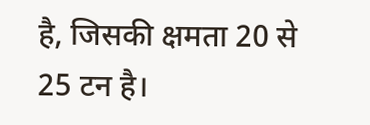है, जिसकी क्षमता 20 से 25 टन है।